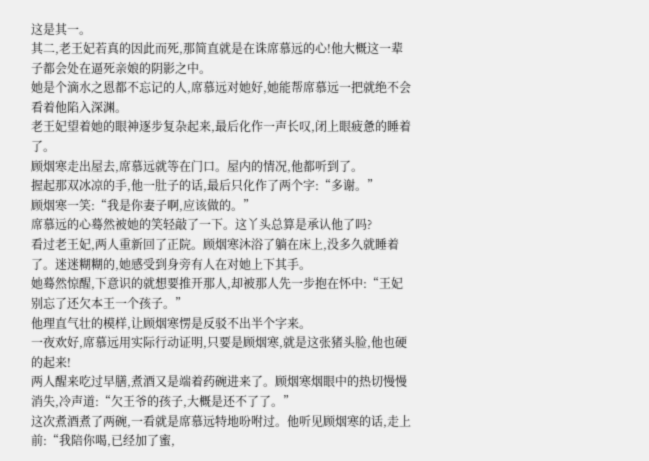这是其一。
其二,老王妃若真的因此而死,那简直就是在诛席慕远的心!他大概这一辈子都会处在逼死亲娘的阴影之中。
她是个滴水之恩都不忘记的人,席慕远对她好,她能帮席慕远一把就绝不会看着他陷入深渊。
老王妃望着她的眼神逐步复杂起来,最后化作一声长叹,闭上眼疲惫的睡着了。
顾烟寒走出屋去,席慕远就等在门口。屋内的情况,他都听到了。
握起那双冰凉的手,他一肚子的话,最后只化作了两个字:“多谢。”
顾烟寒一笑:“我是你妻子啊,应该做的。”
席慕远的心蓦然被她的笑轻敲了一下。这丫头总算是承认他了吗?
看过老王妃,两人重新回了正院。顾烟寒沐浴了躺在床上,没多久就睡着了。迷迷糊糊的,她感受到身旁有人在对她上下其手。
她蓦然惊醒,下意识的就想要推开那人,却被那人先一步抱在怀中:“王妃别忘了还欠本王一个孩子。”
他理直气壮的模样,让顾烟寒愣是反驳不出半个字来。
一夜欢好,席慕远用实际行动证明,只要是顾烟寒,就是这张猪头脸,他也硬的起来!
两人醒来吃过早膳,煮酒又是端着药碗进来了。顾烟寒烟眼中的热切慢慢消失,冷声道:“欠王爷的孩子,大概是还不了了。”
这次煮酒煮了两碗,一看就是席慕远特地吩咐过。他听见顾烟寒的话,走上前:“我陪你喝,已经加了蜜,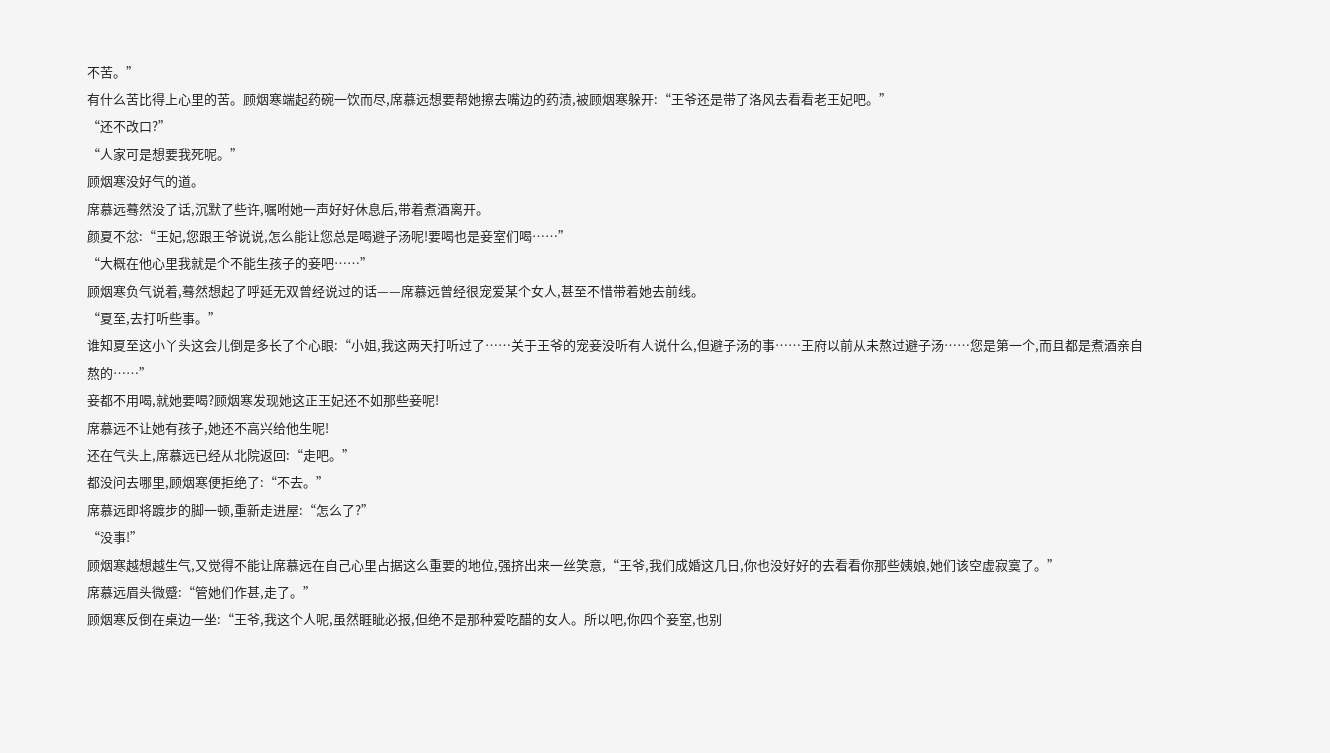不苦。”
有什么苦比得上心里的苦。顾烟寒端起药碗一饮而尽,席慕远想要帮她擦去嘴边的药渍,被顾烟寒躲开:“王爷还是带了洛风去看看老王妃吧。”
“还不改口?”
“人家可是想要我死呢。”
顾烟寒没好气的道。
席慕远蓦然没了话,沉默了些许,嘱咐她一声好好休息后,带着煮酒离开。
颜夏不忿:“王妃,您跟王爷说说,怎么能让您总是喝避子汤呢!要喝也是妾室们喝……”
“大概在他心里我就是个不能生孩子的妾吧……”
顾烟寒负气说着,蓦然想起了呼延无双曾经说过的话——席慕远曾经很宠爱某个女人,甚至不惜带着她去前线。
“夏至,去打听些事。”
谁知夏至这小丫头这会儿倒是多长了个心眼:“小姐,我这两天打听过了……关于王爷的宠妾没听有人说什么,但避子汤的事……王府以前从未熬过避子汤……您是第一个,而且都是煮酒亲自熬的……”
妾都不用喝,就她要喝?顾烟寒发现她这正王妃还不如那些妾呢!
席慕远不让她有孩子,她还不高兴给他生呢!
还在气头上,席慕远已经从北院返回:“走吧。”
都没问去哪里,顾烟寒便拒绝了:“不去。”
席慕远即将踱步的脚一顿,重新走进屋:“怎么了?”
“没事!”
顾烟寒越想越生气,又觉得不能让席慕远在自己心里占据这么重要的地位,强挤出来一丝笑意,“王爷,我们成婚这几日,你也没好好的去看看你那些姨娘,她们该空虚寂寞了。”
席慕远眉头微蹙:“管她们作甚,走了。”
顾烟寒反倒在桌边一坐:“王爷,我这个人呢,虽然睚眦必报,但绝不是那种爱吃醋的女人。所以吧,你四个妾室,也别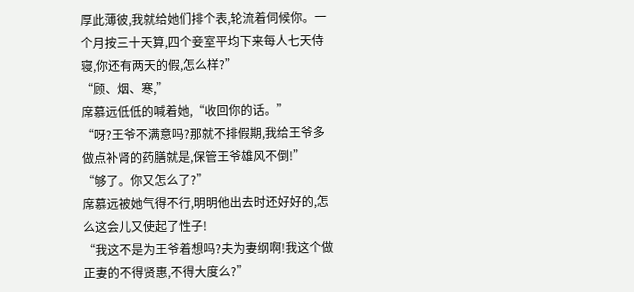厚此薄彼,我就给她们排个表,轮流着伺候你。一个月按三十天算,四个妾室平均下来每人七天侍寝,你还有两天的假,怎么样?”
“顾、烟、寒,”
席慕远低低的喊着她,“收回你的话。”
“呀?王爷不满意吗?那就不排假期,我给王爷多做点补肾的药膳就是,保管王爷雄风不倒!”
“够了。你又怎么了?”
席慕远被她气得不行,明明他出去时还好好的,怎么这会儿又使起了性子!
“我这不是为王爷着想吗?夫为妻纲啊!我这个做正妻的不得贤惠,不得大度么?”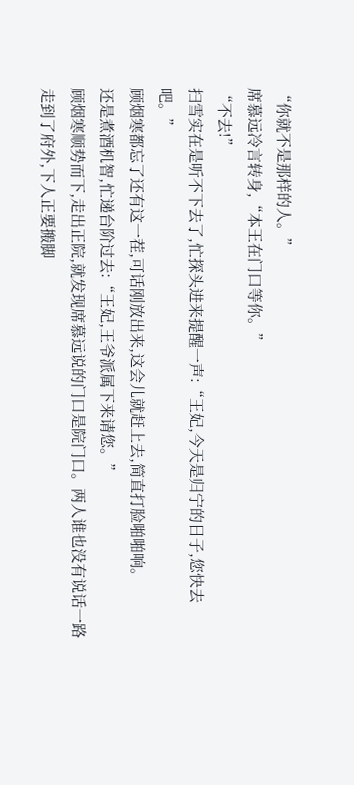“你就不是那样的人。”
席慕远冷言转身,“本王在门口等你。”
“不去!”
扫雪实在是听不下去了,忙探头进来提醒一声:“王妃,今天是归宁的日子,您快去吧。”
顾烟寒都忘了还有这一茬,可话刚放出来,这会儿就赶上去,简直打脸啪啪响。
还是煮酒机智,忙递台阶过去:“王妃,王爷派属下来请您。”
顾烟寒顺势而下,走出正院,就发现席慕远说的门口是院门口。两人谁也没有说话一路走到了府外,下人正要搬脚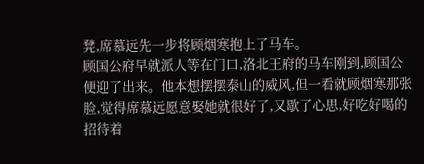凳,席慕远先一步将顾烟寒抱上了马车。
顾国公府早就派人等在门口,洛北王府的马车刚到,顾国公便迎了出来。他本想摆摆泰山的威风,但一看就顾烟寒那张脸,觉得席慕远愿意娶她就很好了,又歇了心思,好吃好喝的招待着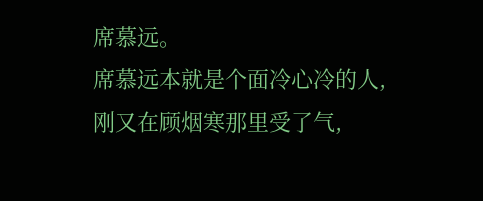席慕远。
席慕远本就是个面冷心冷的人,刚又在顾烟寒那里受了气,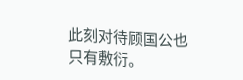此刻对待顾国公也只有敷衍。